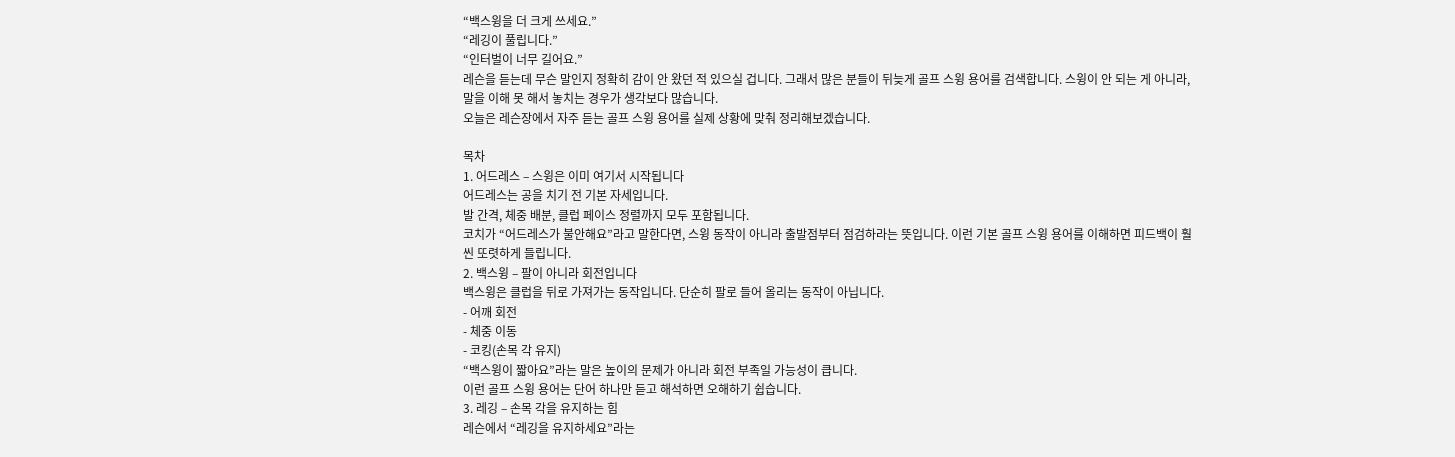“백스윙을 더 크게 쓰세요.”
“레깅이 풀립니다.”
“인터벌이 너무 길어요.”
레슨을 듣는데 무슨 말인지 정확히 감이 안 왔던 적 있으실 겁니다. 그래서 많은 분들이 뒤늦게 골프 스윙 용어를 검색합니다. 스윙이 안 되는 게 아니라, 말을 이해 못 해서 놓치는 경우가 생각보다 많습니다.
오늘은 레슨장에서 자주 듣는 골프 스윙 용어를 실제 상황에 맞춰 정리해보겠습니다.

목차
1. 어드레스 – 스윙은 이미 여기서 시작됩니다
어드레스는 공을 치기 전 기본 자세입니다.
발 간격, 체중 배분, 클럽 페이스 정렬까지 모두 포함됩니다.
코치가 “어드레스가 불안해요”라고 말한다면, 스윙 동작이 아니라 출발점부터 점검하라는 뜻입니다. 이런 기본 골프 스윙 용어를 이해하면 피드백이 훨씬 또렷하게 들립니다.
2. 백스윙 – 팔이 아니라 회전입니다
백스윙은 클럽을 뒤로 가져가는 동작입니다. 단순히 팔로 들어 올리는 동작이 아닙니다.
- 어깨 회전
- 체중 이동
- 코킹(손목 각 유지)
“백스윙이 짧아요”라는 말은 높이의 문제가 아니라 회전 부족일 가능성이 큽니다.
이런 골프 스윙 용어는 단어 하나만 듣고 해석하면 오해하기 쉽습니다.
3. 레깅 – 손목 각을 유지하는 힘
레슨에서 “레깅을 유지하세요”라는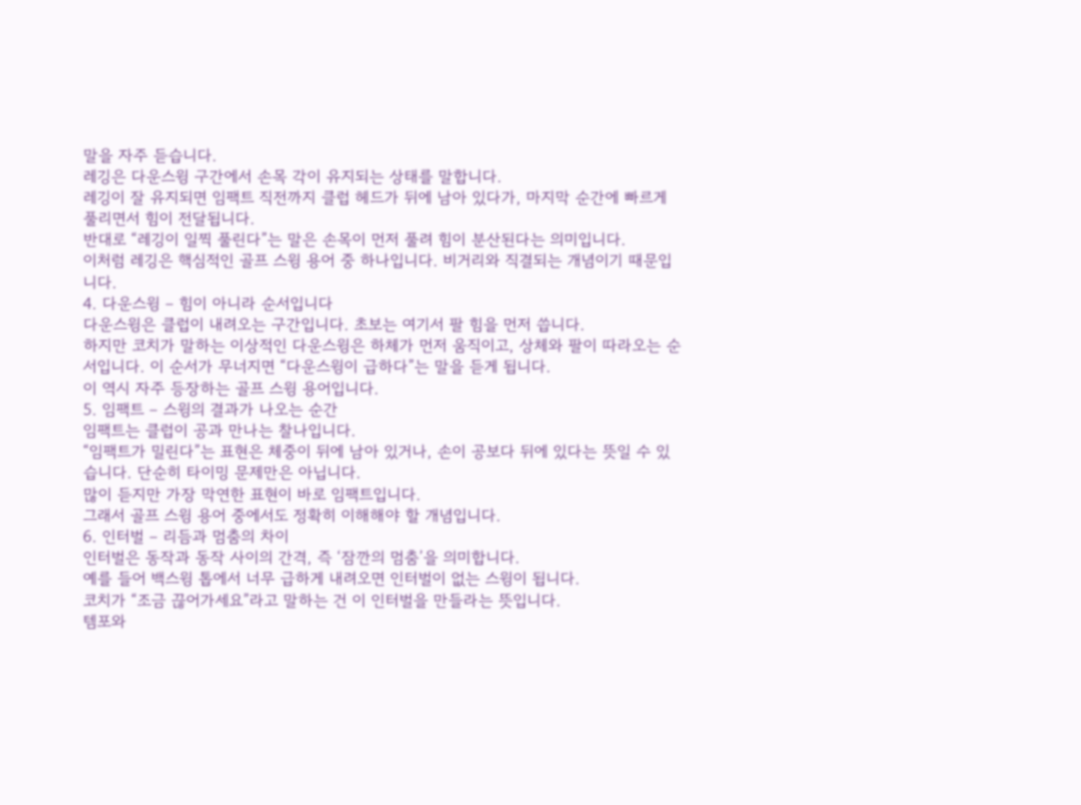말을 자주 듣습니다.
레깅은 다운스윙 구간에서 손목 각이 유지되는 상태를 말합니다.
레깅이 잘 유지되면 임팩트 직전까지 클럽 헤드가 뒤에 남아 있다가, 마지막 순간에 빠르게 풀리면서 힘이 전달됩니다.
반대로 “레깅이 일찍 풀린다”는 말은 손목이 먼저 풀려 힘이 분산된다는 의미입니다.
이처럼 레깅은 핵심적인 골프 스윙 용어 중 하나입니다. 비거리와 직결되는 개념이기 때문입니다.
4. 다운스윙 – 힘이 아니라 순서입니다
다운스윙은 클럽이 내려오는 구간입니다. 초보는 여기서 팔 힘을 먼저 씁니다.
하지만 코치가 말하는 이상적인 다운스윙은 하체가 먼저 움직이고, 상체와 팔이 따라오는 순서입니다. 이 순서가 무너지면 “다운스윙이 급하다”는 말을 듣게 됩니다.
이 역시 자주 등장하는 골프 스윙 용어입니다.
5. 임팩트 – 스윙의 결과가 나오는 순간
임팩트는 클럽이 공과 만나는 찰나입니다.
“임팩트가 밀린다”는 표현은 체중이 뒤에 남아 있거나, 손이 공보다 뒤에 있다는 뜻일 수 있습니다. 단순히 타이밍 문제만은 아닙니다.
많이 듣지만 가장 막연한 표현이 바로 임팩트입니다.
그래서 골프 스윙 용어 중에서도 정확히 이해해야 할 개념입니다.
6. 인터벌 – 리듬과 멈춤의 차이
인터벌은 동작과 동작 사이의 간격, 즉 ‘잠깐의 멈춤’을 의미합니다.
예를 들어 백스윙 톱에서 너무 급하게 내려오면 인터벌이 없는 스윙이 됩니다.
코치가 “조금 끊어가세요”라고 말하는 건 이 인터벌을 만들라는 뜻입니다.
템포와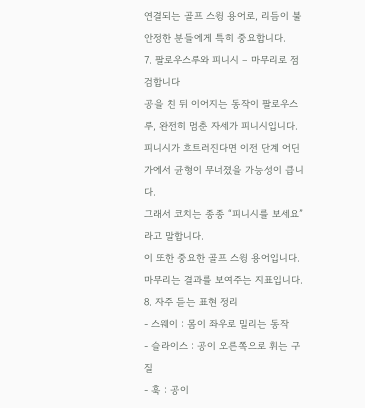연결되는 골프 스윙 용어로, 리듬이 불안정한 분들에게 특히 중요합니다.
7. 팔로우스루와 피니시 – 마무리로 점검합니다
공을 친 뒤 이어지는 동작이 팔로우스루, 완전히 멈춘 자세가 피니시입니다.
피니시가 흐트러진다면 이전 단계 어딘가에서 균형이 무너졌을 가능성이 큽니다.
그래서 코치는 종종 “피니시를 보세요”라고 말합니다.
이 또한 중요한 골프 스윙 용어입니다. 마무리는 결과를 보여주는 지표입니다.
8. 자주 듣는 표현 정리
- 스웨이 : 몸이 좌우로 밀리는 동작
- 슬라이스 : 공이 오른쪽으로 휘는 구질
- 훅 : 공이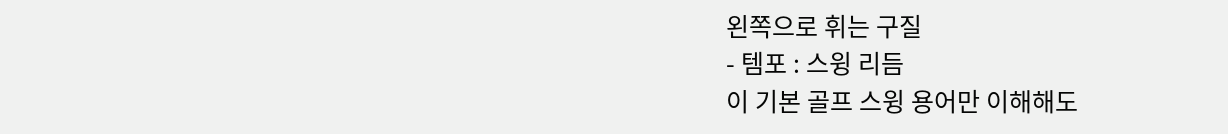왼쪽으로 휘는 구질
- 템포 : 스윙 리듬
이 기본 골프 스윙 용어만 이해해도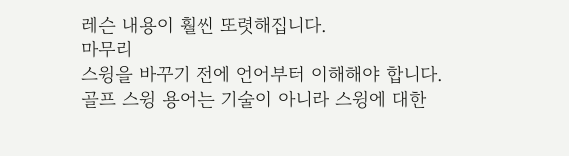레슨 내용이 훨씬 또렷해집니다.
마무리
스윙을 바꾸기 전에 언어부터 이해해야 합니다.
골프 스윙 용어는 기술이 아니라 스윙에 대한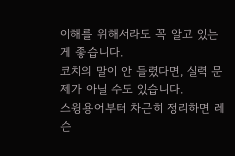이해를 위해서라도 꼭 알고 있는 게 좋습니다.
코치의 말이 안 들렸다면, 실력 문제가 아닐 수도 있습니다.
스윙용어부터 차근히 정리하면 레슨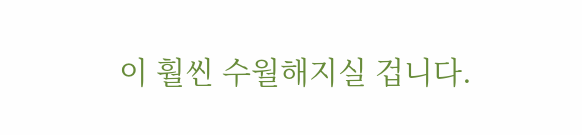이 훨씬 수월해지실 겁니다.